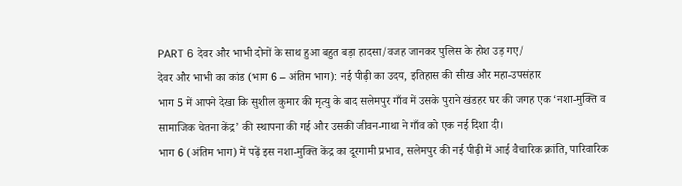PART 6 देवर और भाभी दोनों के साथ हुआ बहुत बड़ा हादसा/वजह जानकर पुलिस के होश उड़ गए/
देवर और भाभी का कांड (भाग 6 – अंतिम भाग): नई पीढ़ी का उदय, इतिहास की सीख और महा-उपसंहार
भाग 5 में आपने देखा कि सुशील कुमार की मृत्यु के बाद सलेमपुर गाँव में उसके पुराने खंडहर घर की जगह एक ‘नशा-मुक्ति व सामाजिक चेतना केंद्र’ की स्थापना की गई और उसकी जीवन-गाथा ने गाँव को एक नई दिशा दी।
भाग 6 (अंतिम भाग) में पढ़ें इस नशा-मुक्ति केंद्र का दूरगामी प्रभाव, सलेमपुर की नई पीढ़ी में आई वैचारिक क्रांति, पारिवारिक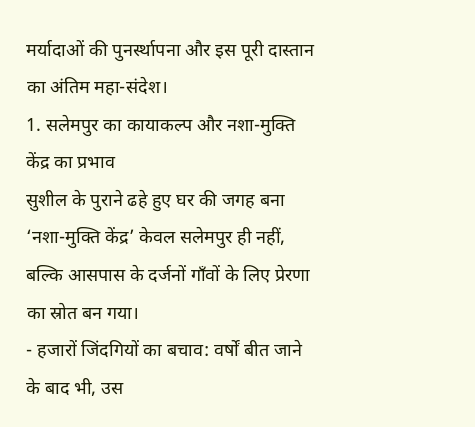मर्यादाओं की पुनर्स्थापना और इस पूरी दास्तान का अंतिम महा-संदेश।
1. सलेमपुर का कायाकल्प और नशा-मुक्ति केंद्र का प्रभाव
सुशील के पुराने ढहे हुए घर की जगह बना ‘नशा-मुक्ति केंद्र’ केवल सलेमपुर ही नहीं, बल्कि आसपास के दर्जनों गाँवों के लिए प्रेरणा का स्रोत बन गया।
- हजारों जिंदगियों का बचाव: वर्षों बीत जाने के बाद भी, उस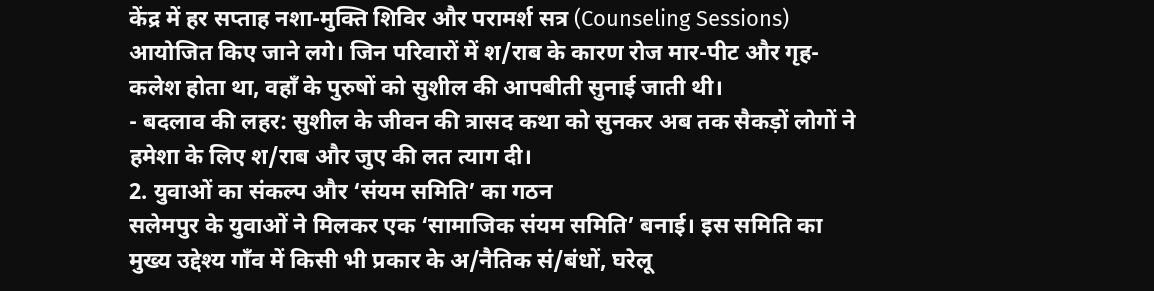केंद्र में हर सप्ताह नशा-मुक्ति शिविर और परामर्श सत्र (Counseling Sessions) आयोजित किए जाने लगे। जिन परिवारों में श/राब के कारण रोज मार-पीट और गृह-कलेश होता था, वहाँ के पुरुषों को सुशील की आपबीती सुनाई जाती थी।
- बदलाव की लहर: सुशील के जीवन की त्रासद कथा को सुनकर अब तक सैकड़ों लोगों ने हमेशा के लिए श/राब और जुए की लत त्याग दी।
2. युवाओं का संकल्प और ‘संयम समिति’ का गठन
सलेमपुर के युवाओं ने मिलकर एक ‘सामाजिक संयम समिति’ बनाई। इस समिति का मुख्य उद्देश्य गाँव में किसी भी प्रकार के अ/नैतिक सं/बंधों, घरेलू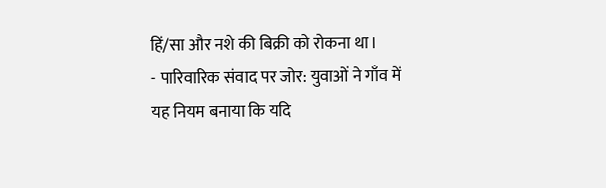हिं/सा और नशे की बिक्री को रोकना था।
- पारिवारिक संवाद पर जोर: युवाओं ने गाँव में यह नियम बनाया कि यदि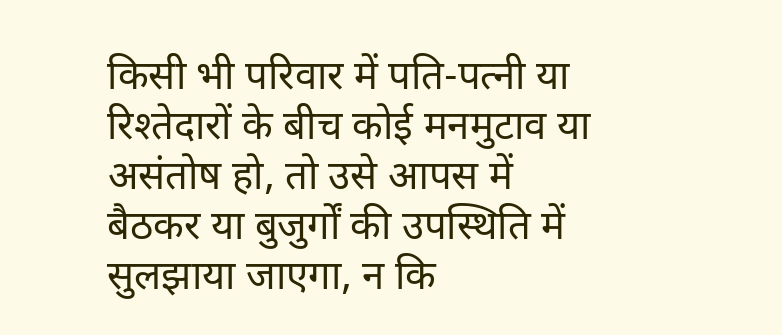किसी भी परिवार में पति-पत्नी या रिश्तेदारों के बीच कोई मनमुटाव या असंतोष हो, तो उसे आपस में बैठकर या बुजुर्गों की उपस्थिति में सुलझाया जाएगा, न कि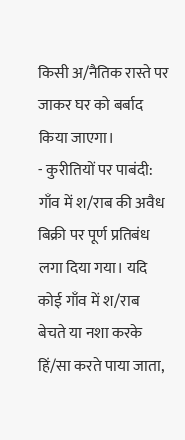किसी अ/नैतिक रास्ते पर जाकर घर को बर्बाद किया जाएगा।
- कुरीतियों पर पाबंदी: गाँव में श/राब की अवैध बिक्री पर पूर्ण प्रतिबंध लगा दिया गया। यदि कोई गाँव में श/राब बेचते या नशा करके हिं/सा करते पाया जाता,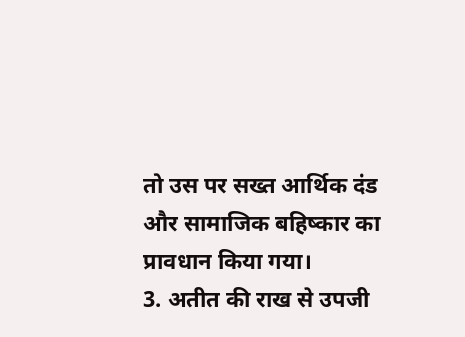तो उस पर सख्त आर्थिक दंड और सामाजिक बहिष्कार का प्रावधान किया गया।
3. अतीत की राख से उपजी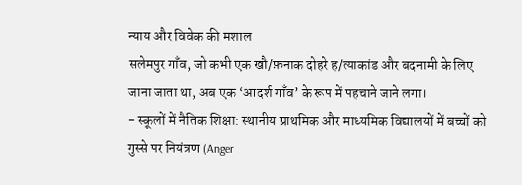न्याय और विवेक की मशाल
सलेमपुर गाँव, जो कभी एक खौ/फ़नाक दोहरे ह/त्याकांड और बदनामी के लिए जाना जाता था, अब एक ‘आदर्श गाँव’ के रूप में पहचाने जाने लगा।
- स्कूलों में नैतिक शिक्षा: स्थानीय प्राथमिक और माध्यमिक विद्यालयों में बच्चों को गुस्से पर नियंत्रण (Anger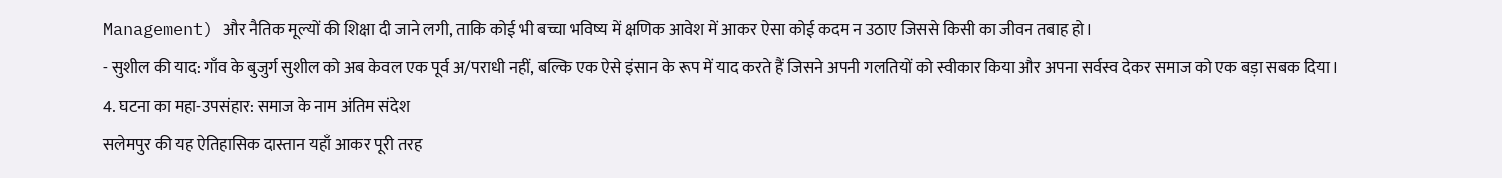Management) और नैतिक मूल्यों की शिक्षा दी जाने लगी, ताकि कोई भी बच्चा भविष्य में क्षणिक आवेश में आकर ऐसा कोई कदम न उठाए जिससे किसी का जीवन तबाह हो।
- सुशील की याद: गाँव के बुजुर्ग सुशील को अब केवल एक पूर्व अ/पराधी नहीं, बल्कि एक ऐसे इंसान के रूप में याद करते हैं जिसने अपनी गलतियों को स्वीकार किया और अपना सर्वस्व देकर समाज को एक बड़ा सबक दिया।
4. घटना का महा-उपसंहार: समाज के नाम अंतिम संदेश
सलेमपुर की यह ऐतिहासिक दास्तान यहाँ आकर पूरी तरह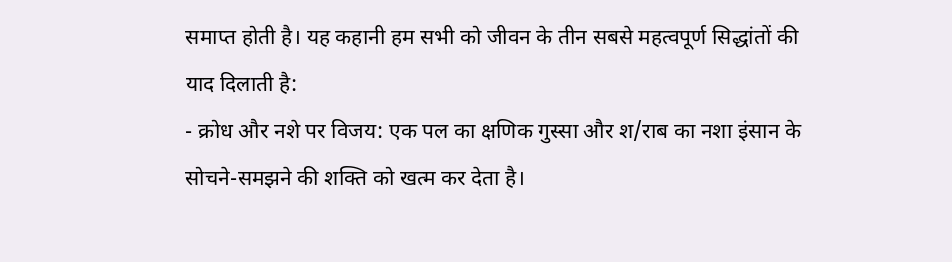समाप्त होती है। यह कहानी हम सभी को जीवन के तीन सबसे महत्वपूर्ण सिद्धांतों की याद दिलाती है:
- क्रोध और नशे पर विजय: एक पल का क्षणिक गुस्सा और श/राब का नशा इंसान के सोचने-समझने की शक्ति को खत्म कर देता है।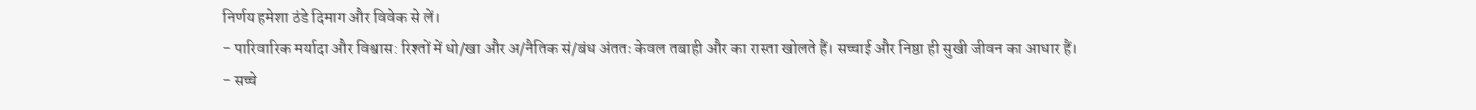निर्णय हमेशा ठंडे दिमाग और विवेक से लें।
- पारिवारिक मर्यादा और विश्वास: रिश्तों में धो/खा और अ/नैतिक सं/बंध अंततः केवल तबाही और का रास्ता खोलते हैं। सच्चाई और निष्ठा ही सुखी जीवन का आधार हैं।
- सच्चे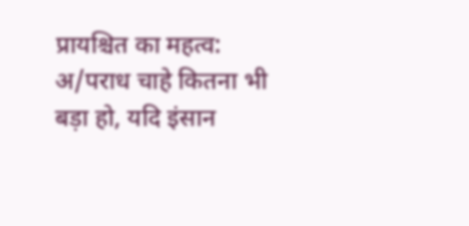प्रायश्चित का महत्व: अ/पराध चाहे कितना भी बड़ा हो, यदि इंसान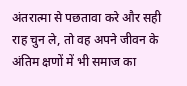अंतरात्मा से पछतावा करे और सही राह चुन ले, तो वह अपने जीवन के अंतिम क्षणों में भी समाज का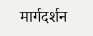मार्गदर्शन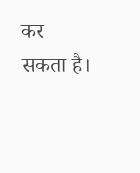कर सकता है।